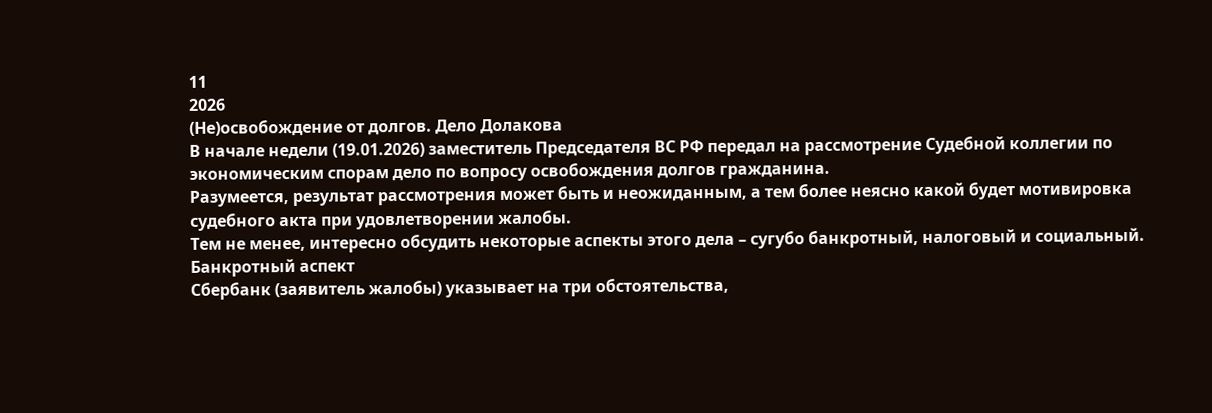11
2026
(Не)освобождение от долгов. Дело Долакова
В начале недели (19.01.2026) заместитель Председателя ВС РФ передал на рассмотрение Судебной коллегии по экономическим спорам дело по вопросу освобождения долгов гражданина.
Разумеется, результат рассмотрения может быть и неожиданным, а тем более неясно какой будет мотивировка судебного акта при удовлетворении жалобы.
Тем не менее, интересно обсудить некоторые аспекты этого дела – сугубо банкротный, налоговый и социальный.
Банкротный аспект
Сбербанк (заявитель жалобы) указывает на три обстоятельства,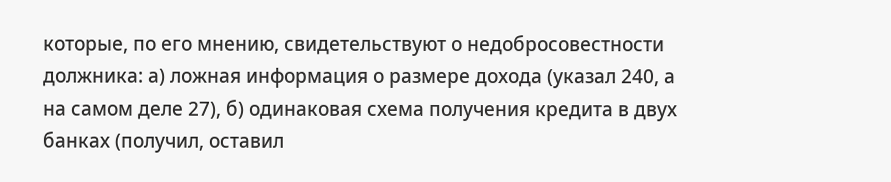которые, по его мнению, свидетельствуют о недобросовестности должника: а) ложная информация о размере дохода (указал 240, а на самом деле 27), б) одинаковая схема получения кредита в двух банках (получил, оставил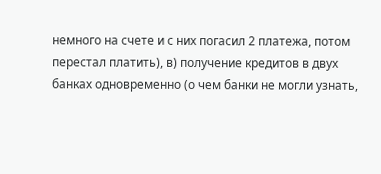немного на счете и с них погасил 2 платежа, потом перестал платить), в) получение кредитов в двух банках одновременно (о чем банки не могли узнать,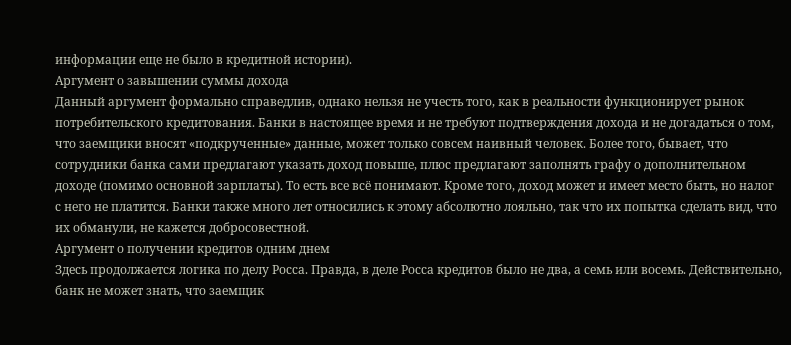информации еще не было в кредитной истории).
Аргумент о завышении суммы дохода
Данный аргумент формально справедлив, однако нельзя не учесть того, как в реальности функционирует рынок потребительского кредитования. Банки в настоящее время и не требуют подтверждения дохода и не догадаться о том, что заемщики вносят «подкрученные» данные, может только совсем наивный человек. Более того, бывает, что сотрудники банка сами предлагают указать доход повыше, плюс предлагают заполнять графу о дополнительном доходе (помимо основной зарплаты). То есть все всё понимают. Кроме того, доход может и имеет место быть, но налог с него не платится. Банки также много лет относились к этому абсолютно лояльно, так что их попытка сделать вид, что их обманули, не кажется добросовестной.
Аргумент о получении кредитов одним днем
Здесь продолжается логика по делу Росса. Правда, в деле Росса кредитов было не два, а семь или восемь. Действительно, банк не может знать, что заемщик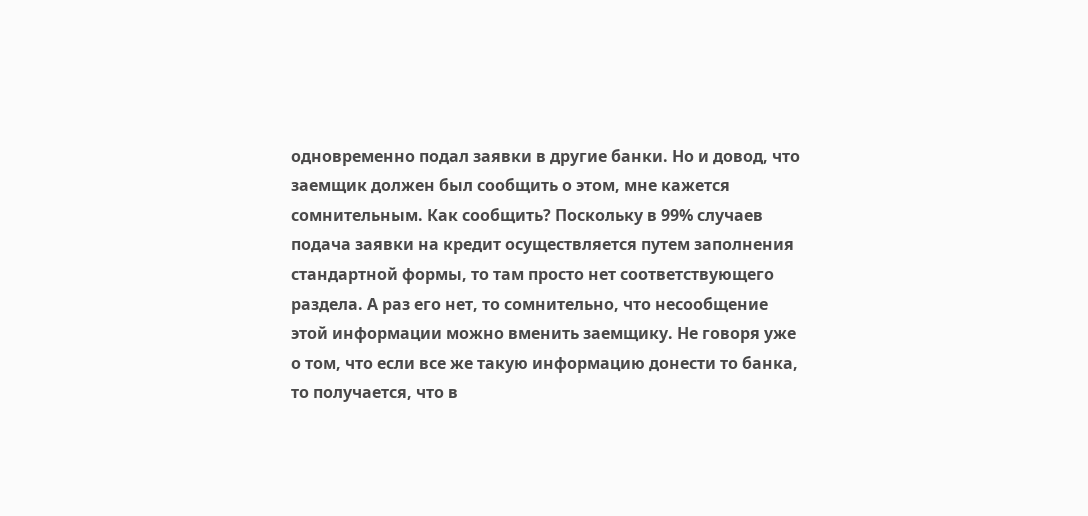одновременно подал заявки в другие банки. Но и довод, что заемщик должен был сообщить о этом, мне кажется сомнительным. Как сообщить? Поскольку в 99% случаев подача заявки на кредит осуществляется путем заполнения стандартной формы, то там просто нет соответствующего раздела. А раз его нет, то сомнительно, что несообщение этой информации можно вменить заемщику. Не говоря уже о том, что если все же такую информацию донести то банка, то получается, что в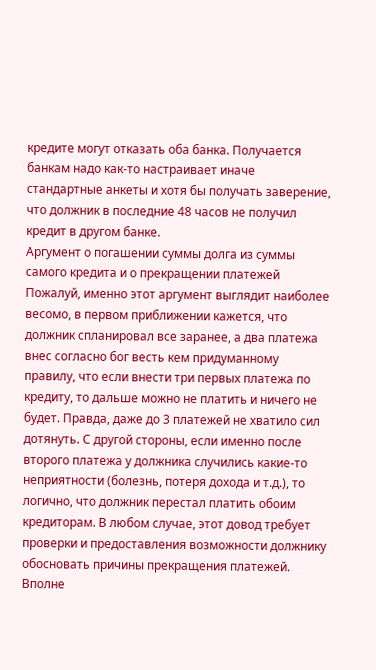кредите могут отказать оба банка. Получается банкам надо как-то настраивает иначе стандартные анкеты и хотя бы получать заверение, что должник в последние 48 часов не получил кредит в другом банке.
Аргумент о погашении суммы долга из суммы самого кредита и о прекращении платежей
Пожалуй, именно этот аргумент выглядит наиболее весомо, в первом приближении кажется, что должник спланировал все заранее, а два платежа внес согласно бог весть кем придуманному правилу, что если внести три первых платежа по кредиту, то дальше можно не платить и ничего не будет. Правда, даже до 3 платежей не хватило сил дотянуть. С другой стороны, если именно после второго платежа у должника случились какие-то неприятности (болезнь, потеря дохода и т.д.), то логично, что должник перестал платить обоим кредиторам. В любом случае, этот довод требует проверки и предоставления возможности должнику обосновать причины прекращения платежей. Вполне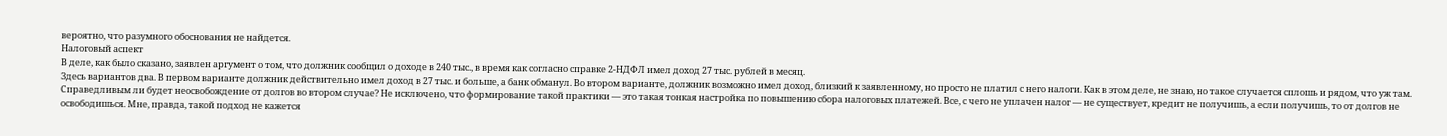вероятно, что разумного обоснования не найдется.
Налоговый аспект
В деле, как было сказано, заявлен аргумент о том, что должник сообщил о доходе в 240 тыс., в время как согласно справке 2-НДФЛ имел доход 27 тыс. рублей в месяц.
Здесь вариантов два. В первом варианте должник действительно имел доход в 27 тыс. и больше, а банк обманул. Во втором варианте, должник возможно имел доход, близкий к заявленному, но просто не платил с него налоги. Как в этом деле, не знаю, но такое случается сплошь и рядом, что уж там. Справедливым ли будет неосвобождение от долгов во втором случае? Не исключено, что формирование такой практики — это такая тонкая настройка по повышению сбора налоговых платежей. Все, с чего не уплачен налог — не существует, кредит не получишь, а если получишь, то от долгов не освободишься. Мне, правда, такой подход не кажется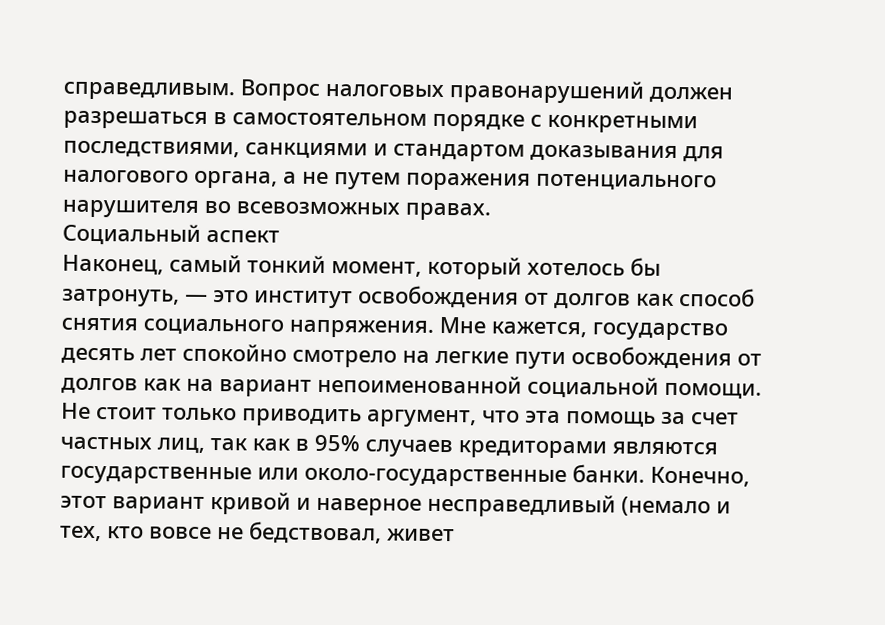справедливым. Вопрос налоговых правонарушений должен разрешаться в самостоятельном порядке с конкретными последствиями, санкциями и стандартом доказывания для налогового органа, а не путем поражения потенциального нарушителя во всевозможных правах.
Социальный аспект
Наконец, самый тонкий момент, который хотелось бы затронуть, — это институт освобождения от долгов как способ снятия социального напряжения. Мне кажется, государство десять лет спокойно смотрело на легкие пути освобождения от долгов как на вариант непоименованной социальной помощи. Не стоит только приводить аргумент, что эта помощь за счет частных лиц, так как в 95% случаев кредиторами являются государственные или около-государственные банки. Конечно, этот вариант кривой и наверное несправедливый (немало и тех, кто вовсе не бедствовал, живет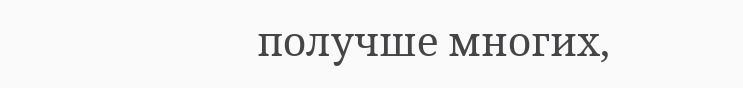получше многих,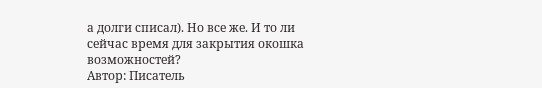а долги списал). Но все же. И то ли сейчас время для закрытия окошка возможностей?
Автор: Писатель